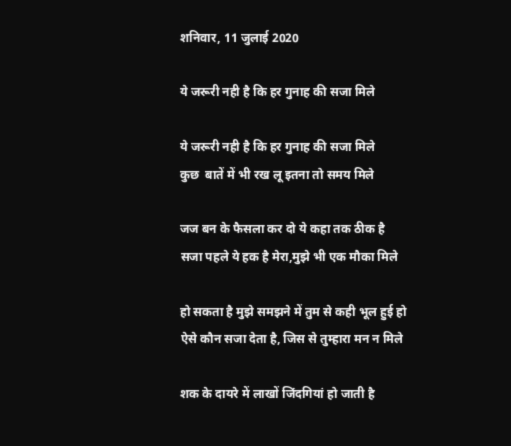शनिवार, 11 जुलाई 2020

ये जरूरी नही है कि हर गुनाह की सजा मिले

ये जरूरी नही है कि हर गुनाह की सजा मिले
कुछ  बातें में भी रख लू इतना तो समय मिले

जज बन के फैसला कर दो ये कहा तक ठीक है
सजा पहले ये हक है मेरा,मुझे भी एक मौका मिले

हो सकता है मुझे समझने में तुम से कही भूल हुई हो
ऐसे कौन सजा देता है, जिस से तुम्हारा मन न मिले

शक के दायरे में लाखों जिंदगियां हो जाती है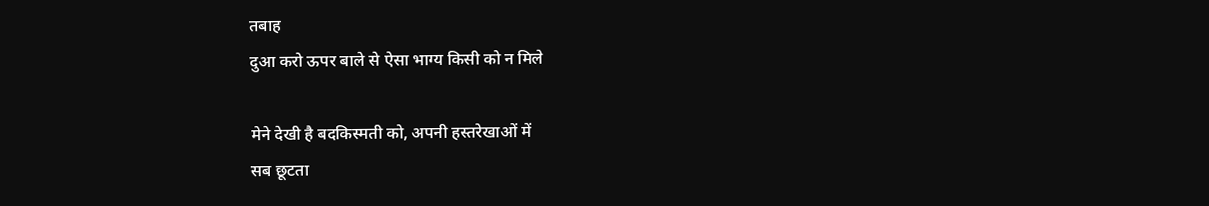तबाह
दुआ करो ऊपर बाले से ऐसा भाग्य किसी को न मिले

मेने देखी है बदकिस्मती को, अपनी हस्तरेखाओं में
सब छूटता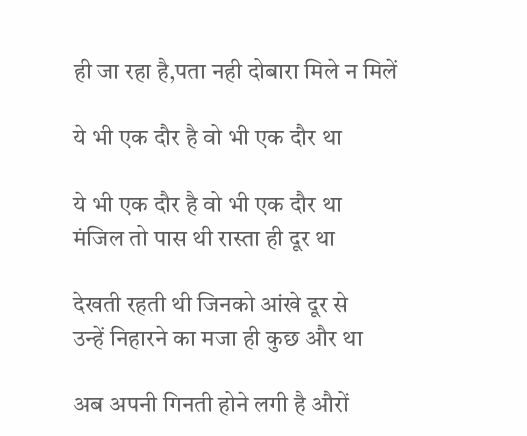ही जा रहा है,पता नही दोबारा मिले न मिलें

ये भी एक दौर है वो भी एक दौर था

ये भी एक दौर है वो भी एक दौर था
मंजिल तो पास थी रास्ता ही दूर था

देखती रहती थी जिनको आंखे दूर से
उन्हें निहारने का मजा ही कुछ और था

अब अपनी गिनती होने लगी है औरों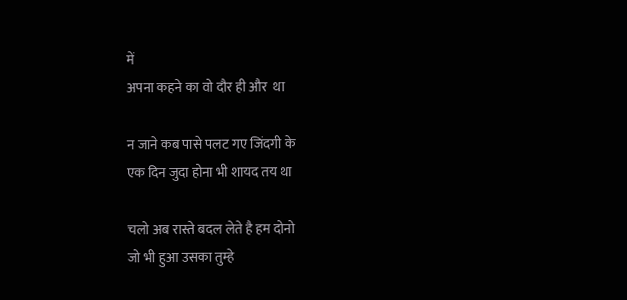में
अपना कहने का वो दौर ही और  था

न जाने कब पासे पलट गए जिंदगी के
एक दिन जुदा होना भी शायद तय था

चलो अब रास्ते बदल लेते है हम दोनो
जो भी हुआ उसका तुम्हे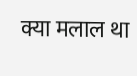क्या मलाल था